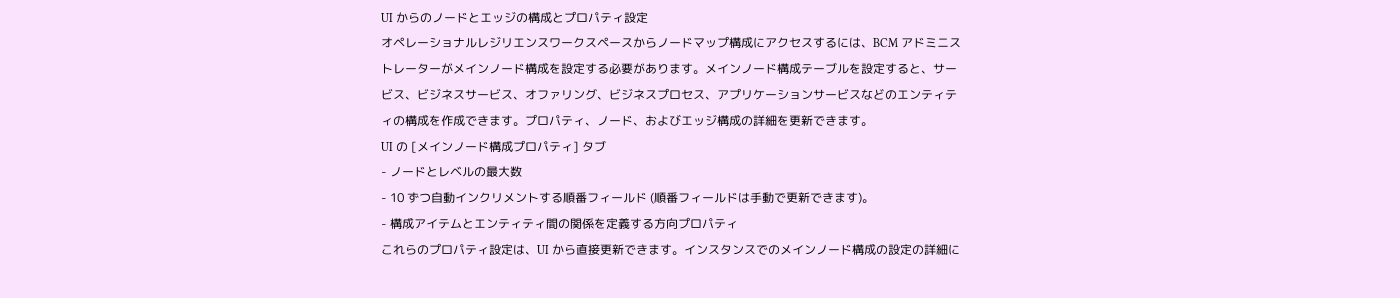UI からのノードとエッジの構成とプロパティ設定
オペレーショナルレジリエンスワークスペースからノードマップ構成にアクセスするには、BCM アドミニストレーターがメインノード構成を設定する必要があります。メインノード構成テーブルを設定すると、サービス、ビジネスサービス、オファリング、ビジネスプロセス、アプリケーションサービスなどのエンティティの構成を作成できます。プロパティ、ノード、およびエッジ構成の詳細を更新できます。
UI の [メインノード構成プロパティ] タブ
- ノードとレベルの最大数
- 10 ずつ自動インクリメントする順番フィールド (順番フィールドは手動で更新できます)。
- 構成アイテムとエンティティ間の関係を定義する方向プロパティ
これらのプロパティ設定は、UI から直接更新できます。インスタンスでのメインノード構成の設定の詳細に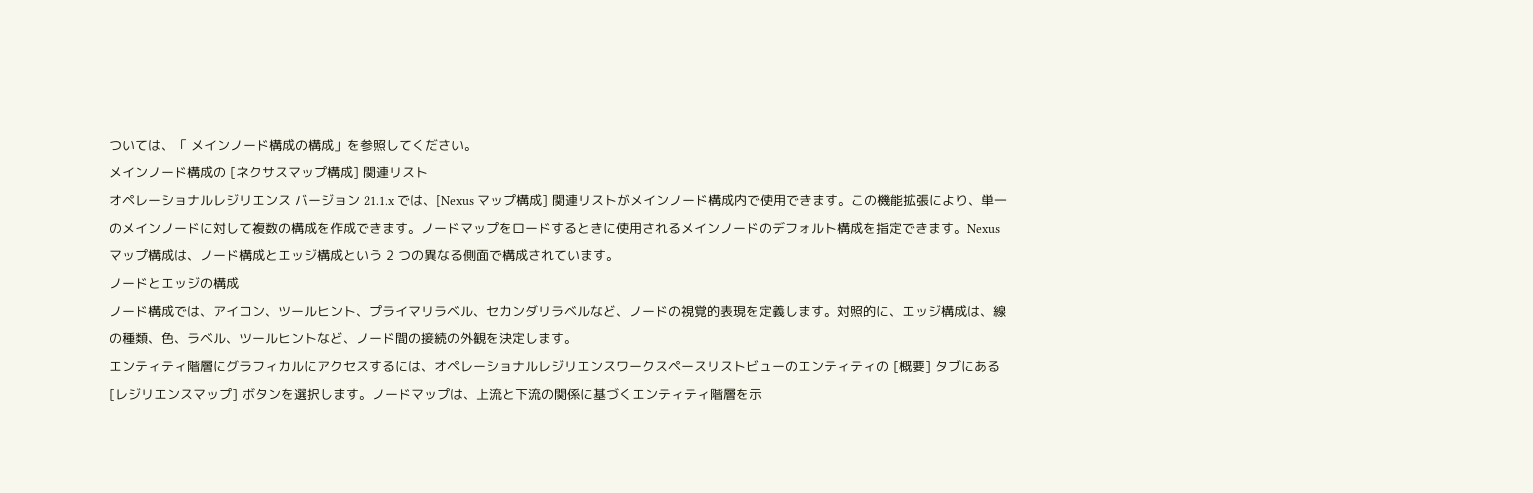ついては、「 メインノード構成の構成」を参照してください。
メインノード構成の [ネクサスマップ構成] 関連リスト
オペレーショナルレジリエンス バージョン 21.1.x では、[Nexus マップ構成] 関連リストがメインノード構成内で使用できます。この機能拡張により、単一のメインノードに対して複数の構成を作成できます。ノードマップをロードするときに使用されるメインノードのデフォルト構成を指定できます。Nexus マップ構成は、ノード構成とエッジ構成という 2 つの異なる側面で構成されています。
ノードとエッジの構成
ノード構成では、アイコン、ツールヒント、プライマリラベル、セカンダリラベルなど、ノードの視覚的表現を定義します。対照的に、エッジ構成は、線の種類、色、ラベル、ツールヒントなど、ノード間の接続の外観を決定します。
エンティティ階層にグラフィカルにアクセスするには、オペレーショナルレジリエンスワークスペースリストビューのエンティティの [概要] タブにある [レジリエンスマップ] ボタンを選択します。ノードマップは、上流と下流の関係に基づくエンティティ階層を示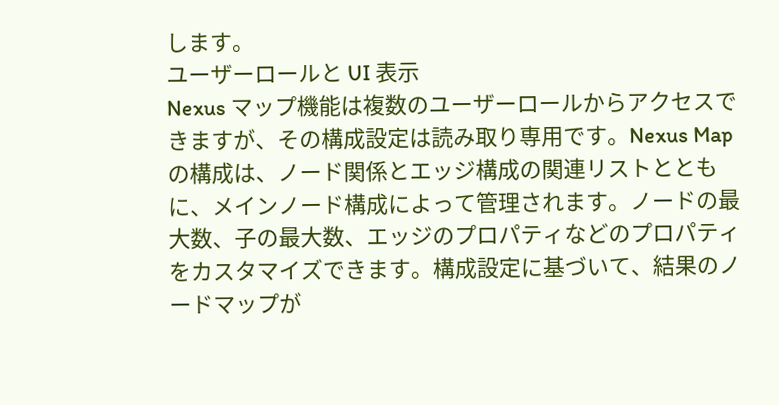します。
ユーザーロールと UI 表示
Nexus マップ機能は複数のユーザーロールからアクセスできますが、その構成設定は読み取り専用です。Nexus Map の構成は、ノード関係とエッジ構成の関連リストとともに、メインノード構成によって管理されます。ノードの最大数、子の最大数、エッジのプロパティなどのプロパティをカスタマイズできます。構成設定に基づいて、結果のノードマップが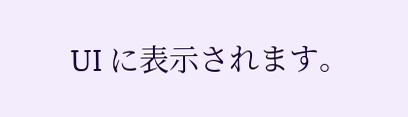UI に表示されます。